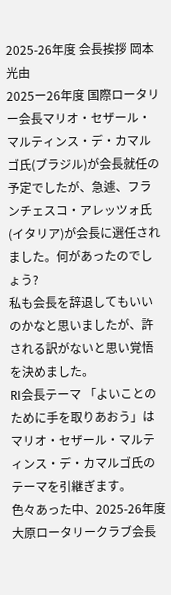2025-26年度 会長挨拶 岡本光由
2025ー26年度 国際ロータリー会長マリオ・セザール・マルティンス・デ・カマルゴ氏(ブラジル)が会長就任の予定でしたが、急遽、フランチェスコ・アレッツォ氏(イタリア)が会長に選任されました。何があったのでしょう?
私も会長を辞退してもいいのかなと思いましたが、許される訳がないと思い覚悟を決めました。
RI会長テーマ 「よいことのために手を取りあおう」はマリオ・セザール・マルティンス・デ・カマルゴ氏のテーマを引継ぎます。
色々あった中、2025-26年度 大原ロータリークラブ会長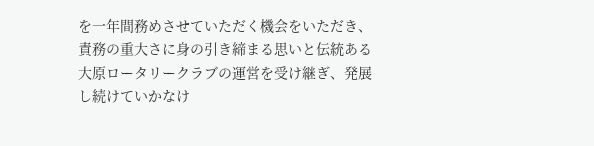を一年間務めさせていただく機会をいただき、責務の重大さに身の引き締まる思いと伝統ある大原ロータリークラブの運営を受け継ぎ、発展し続けていかなけ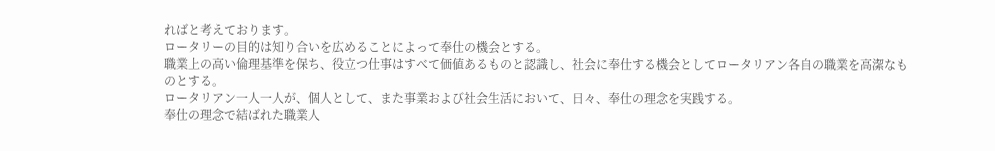ればと考えております。
ロータリーの目的は知り合いを広めることによって奉仕の機会とする。
職業上の高い倫理基準を保ち、役立つ仕事はすべて価値あるものと認識し、社会に奉仕する機会としてロータリアン各自の職業を高潔なものとする。
ロータリアン一人一人が、個人として、また事業および社会生活において、日々、奉仕の理念を実践する。
奉仕の理念で結ばれた職業人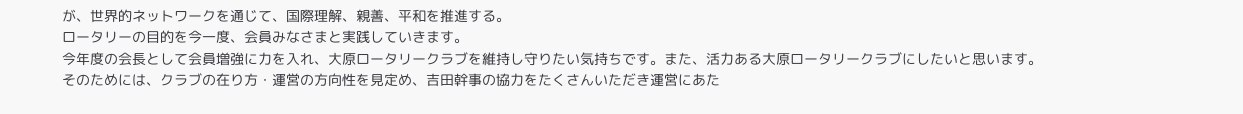が、世界的ネットワークを通じて、国際理解、親善、平和を推進する。
ロータリーの目的を今一度、会員みなさまと実践していきます。
今年度の会長として会員増強に力を入れ、大原ロータリークラブを維持し守りたい気持ちです。また、活力ある大原ロータリークラブにしたいと思います。
そのためには、クラブの在り方・運営の方向性を見定め、吉田幹事の協力をたくさんいただき運営にあた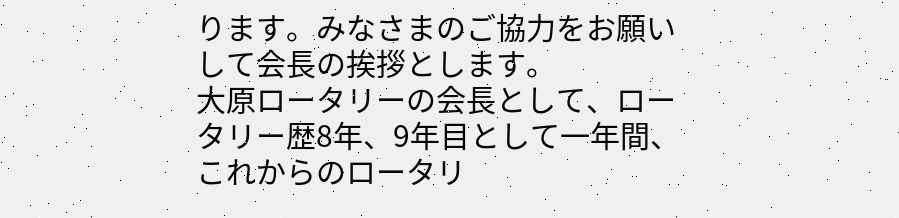ります。みなさまのご協力をお願いして会長の挨拶とします。
大原ロータリーの会長として、ロータリー歴8年、9年目として一年間、これからのロータリ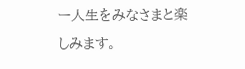ー人生をみなさまと楽しみます。